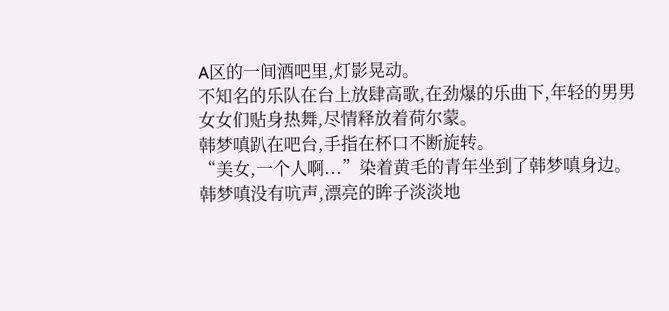A区的一间酒吧里,灯影晃动。
不知名的乐队在台上放肆高歌,在劲爆的乐曲下,年轻的男男女女们贴身热舞,尽情释放着荷尔蒙。
韩梦嗔趴在吧台,手指在杯口不断旋转。
“美女,一个人啊...”染着黄毛的青年坐到了韩梦嗔身边。
韩梦嗔没有吭声,漂亮的眸子淡淡地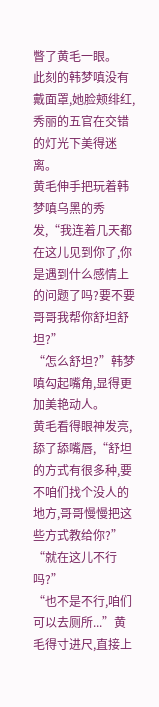瞥了黄毛一眼。
此刻的韩梦嗔没有戴面罩,她脸颊绯红,秀丽的五官在交错的灯光下美得迷离。
黄毛伸手把玩着韩梦嗔乌黑的秀发,“我连着几天都在这儿见到你了,你是遇到什么感情上的问题了吗?要不要哥哥我帮你舒坦舒坦?”
“怎么舒坦?”韩梦嗔勾起嘴角,显得更加美艳动人。
黄毛看得眼神发亮,舔了舔嘴唇,“舒坦的方式有很多种,要不咱们找个没人的地方,哥哥慢慢把这些方式教给你?”
“就在这儿不行吗?”
“也不是不行,咱们可以去厕所...”黄毛得寸进尺,直接上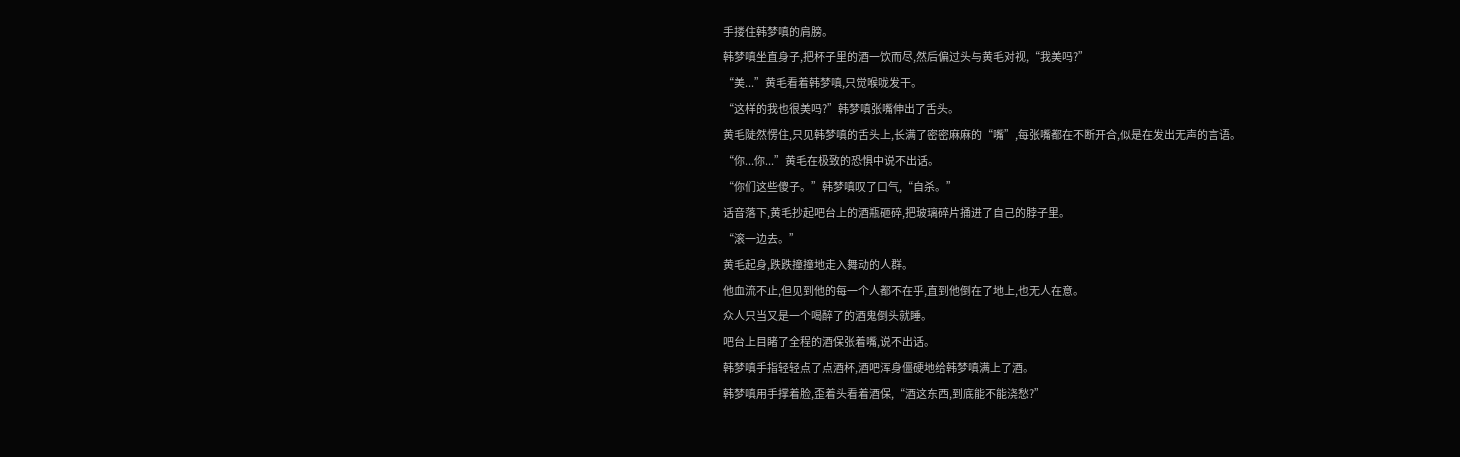手搂住韩梦嗔的肩膀。
韩梦嗔坐直身子,把杯子里的酒一饮而尽,然后偏过头与黄毛对视,“我美吗?”
“美...”黄毛看着韩梦嗔,只觉喉咙发干。
“这样的我也很美吗?”韩梦嗔张嘴伸出了舌头。
黄毛陡然愣住,只见韩梦嗔的舌头上,长满了密密麻麻的“嘴”,每张嘴都在不断开合,似是在发出无声的言语。
“你...你...”黄毛在极致的恐惧中说不出话。
“你们这些傻子。”韩梦嗔叹了口气,“自杀。”
话音落下,黄毛抄起吧台上的酒瓶砸碎,把玻璃碎片捅进了自己的脖子里。
“滚一边去。”
黄毛起身,跌跌撞撞地走入舞动的人群。
他血流不止,但见到他的每一个人都不在乎,直到他倒在了地上,也无人在意。
众人只当又是一个喝醉了的酒鬼倒头就睡。
吧台上目睹了全程的酒保张着嘴,说不出话。
韩梦嗔手指轻轻点了点酒杯,酒吧浑身僵硬地给韩梦嗔满上了酒。
韩梦嗔用手撑着脸,歪着头看着酒保,“酒这东西,到底能不能浇愁?”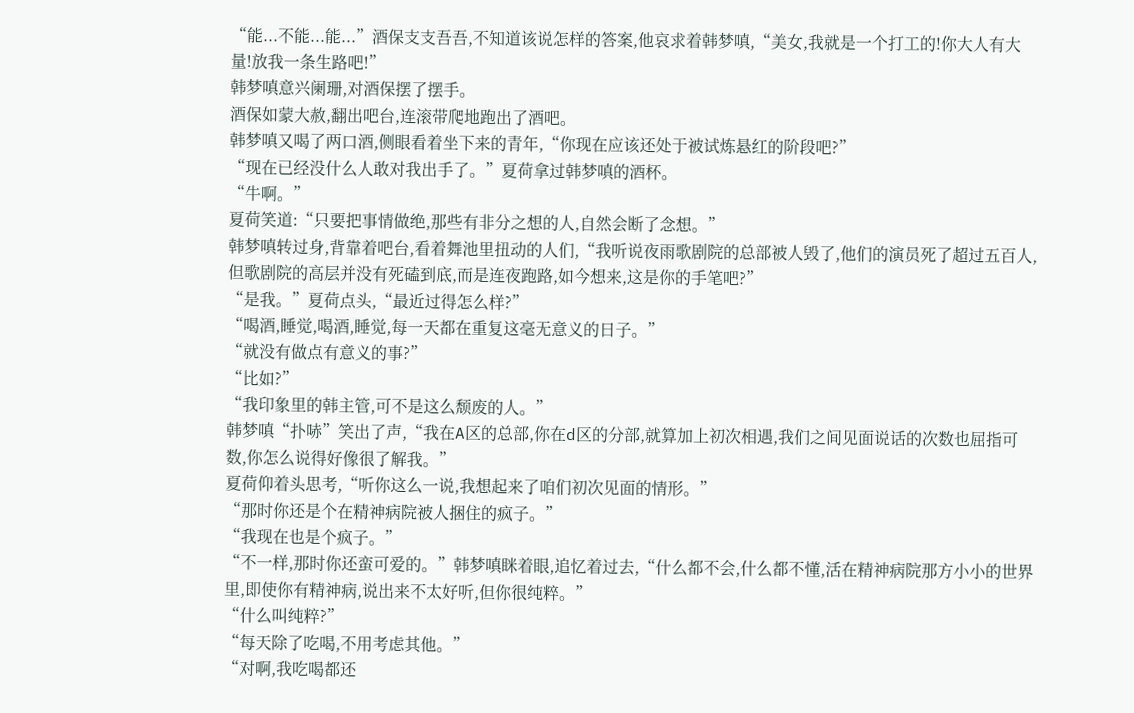“能...不能...能...”酒保支支吾吾,不知道该说怎样的答案,他哀求着韩梦嗔,“美女,我就是一个打工的!你大人有大量!放我一条生路吧!”
韩梦嗔意兴阑珊,对酒保摆了摆手。
酒保如蒙大赦,翻出吧台,连滚带爬地跑出了酒吧。
韩梦嗔又喝了两口酒,侧眼看着坐下来的青年,“你现在应该还处于被试炼悬红的阶段吧?”
“现在已经没什么人敢对我出手了。”夏荷拿过韩梦嗔的酒杯。
“牛啊。”
夏荷笑道:“只要把事情做绝,那些有非分之想的人,自然会断了念想。”
韩梦嗔转过身,背靠着吧台,看着舞池里扭动的人们,“我听说夜雨歌剧院的总部被人毁了,他们的演员死了超过五百人,但歌剧院的高层并没有死磕到底,而是连夜跑路,如今想来,这是你的手笔吧?”
“是我。”夏荷点头,“最近过得怎么样?”
“喝酒,睡觉,喝酒,睡觉,每一天都在重复这毫无意义的日子。”
“就没有做点有意义的事?”
“比如?”
“我印象里的韩主管,可不是这么颓废的人。”
韩梦嗔“扑哧”笑出了声,“我在A区的总部,你在d区的分部,就算加上初次相遇,我们之间见面说话的次数也屈指可数,你怎么说得好像很了解我。”
夏荷仰着头思考,“听你这么一说,我想起来了咱们初次见面的情形。”
“那时你还是个在精神病院被人捆住的疯子。”
“我现在也是个疯子。”
“不一样,那时你还蛮可爱的。”韩梦嗔眯着眼,追忆着过去,“什么都不会,什么都不懂,活在精神病院那方小小的世界里,即使你有精神病,说出来不太好听,但你很纯粹。”
“什么叫纯粹?”
“每天除了吃喝,不用考虑其他。”
“对啊,我吃喝都还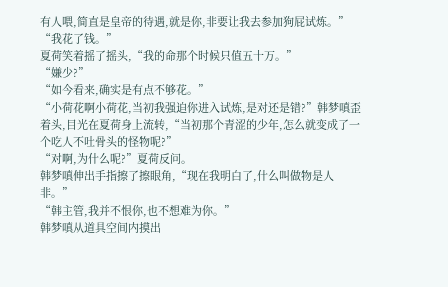有人喂,简直是皇帝的待遇,就是你,非要让我去参加狗屁试炼。”
“我花了钱。”
夏荷笑着摇了摇头,“我的命那个时候只值五十万。”
“嫌少?”
“如今看来,确实是有点不够花。”
“小荷花啊小荷花,当初我强迫你进入试炼,是对还是错?”韩梦嗔歪着头,目光在夏荷身上流转,“当初那个青涩的少年,怎么就变成了一个吃人不吐骨头的怪物呢?”
“对啊,为什么呢?”夏荷反问。
韩梦嗔伸出手指擦了擦眼角,“现在我明白了,什么叫做物是人非。”
“韩主管,我并不恨你,也不想难为你。”
韩梦嗔从道具空间内摸出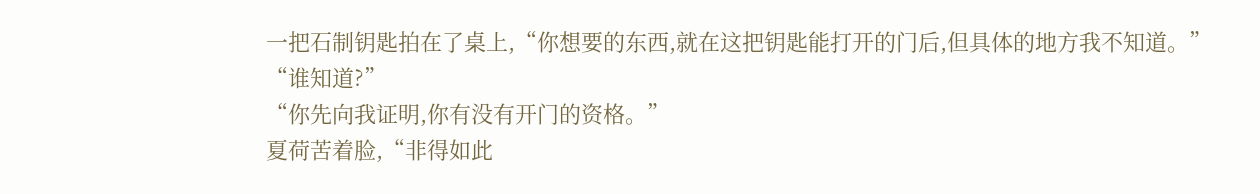一把石制钥匙拍在了桌上,“你想要的东西,就在这把钥匙能打开的门后,但具体的地方我不知道。”
“谁知道?”
“你先向我证明,你有没有开门的资格。”
夏荷苦着脸,“非得如此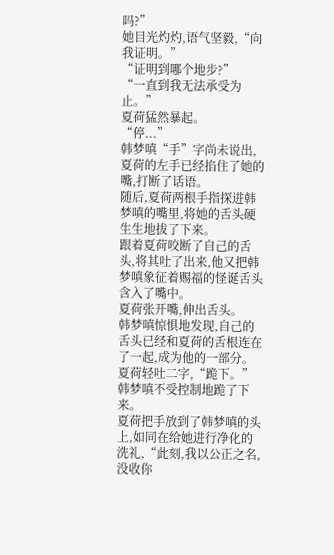吗?”
她目光灼灼,语气坚毅,“向我证明。”
“证明到哪个地步?”
“一直到我无法承受为止。”
夏荷猛然暴起。
“停...”
韩梦嗔“手”字尚未说出,夏荷的左手已经掐住了她的嘴,打断了话语。
随后,夏荷两根手指探进韩梦嗔的嘴里,将她的舌头硬生生地拔了下来。
跟着夏荷咬断了自己的舌头,将其吐了出来,他又把韩梦嗔象征着赐福的怪诞舌头含入了嘴中。
夏荷张开嘴,伸出舌头。
韩梦嗔惊惧地发现,自己的舌头已经和夏荷的舌根连在了一起,成为他的一部分。
夏荷轻吐二字,“跪下。”
韩梦嗔不受控制地跪了下来。
夏荷把手放到了韩梦嗔的头上,如同在给她进行净化的洗礼,“此刻,我以公正之名,没收你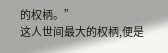的权柄。”
这人世间最大的权柄,便是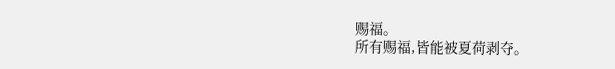赐福。
所有赐福,皆能被夏荷剥夺。